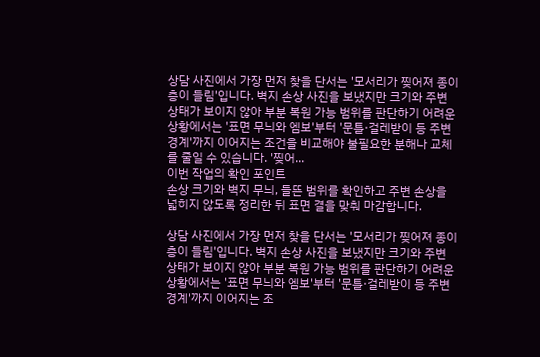상담 사진에서 가장 먼저 찾을 단서는 '모서리가 찢어져 종이층이 들림'입니다. 벽지 손상 사진을 보냈지만 크기와 주변 상태가 보이지 않아 부분 복원 가능 범위를 판단하기 어려운 상황에서는 '표면 무늬와 엠보'부터 '문틀·걸레받이 등 주변 경계'까지 이어지는 조건을 비교해야 불필요한 분해나 교체를 줄일 수 있습니다. '찢어...
이번 작업의 확인 포인트
손상 크기와 벽지 무늬, 들뜬 범위를 확인하고 주변 손상을 넓히지 않도록 정리한 뒤 표면 결을 맞춰 마감합니다.

상담 사진에서 가장 먼저 찾을 단서는 '모서리가 찢어져 종이층이 들림'입니다. 벽지 손상 사진을 보냈지만 크기와 주변 상태가 보이지 않아 부분 복원 가능 범위를 판단하기 어려운 상황에서는 '표면 무늬와 엠보'부터 '문틀·걸레받이 등 주변 경계'까지 이어지는 조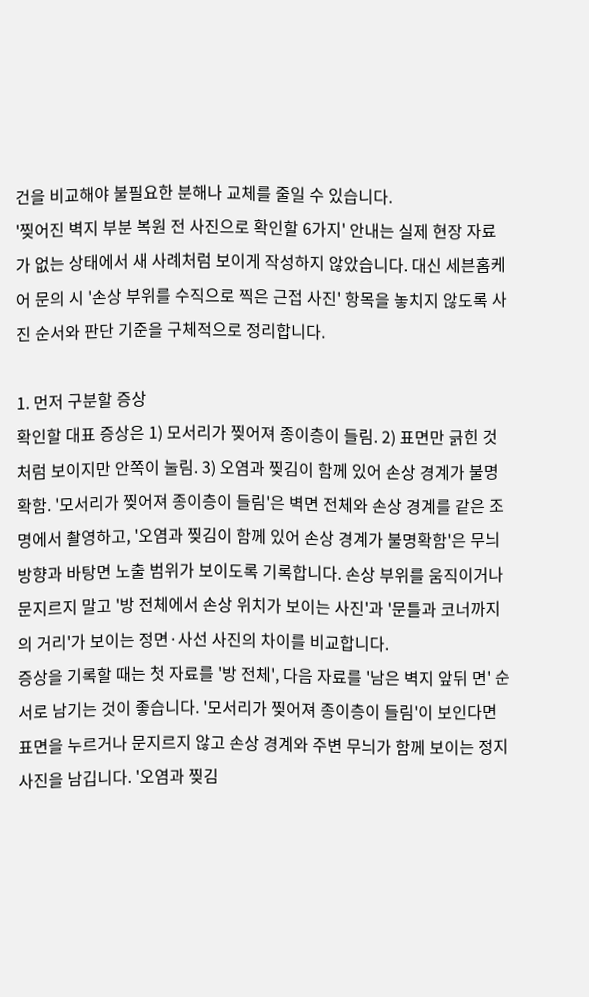건을 비교해야 불필요한 분해나 교체를 줄일 수 있습니다.
'찢어진 벽지 부분 복원 전 사진으로 확인할 6가지' 안내는 실제 현장 자료가 없는 상태에서 새 사례처럼 보이게 작성하지 않았습니다. 대신 세븐홈케어 문의 시 '손상 부위를 수직으로 찍은 근접 사진' 항목을 놓치지 않도록 사진 순서와 판단 기준을 구체적으로 정리합니다.

1. 먼저 구분할 증상
확인할 대표 증상은 1) 모서리가 찢어져 종이층이 들림. 2) 표면만 긁힌 것처럼 보이지만 안쪽이 눌림. 3) 오염과 찢김이 함께 있어 손상 경계가 불명확함. '모서리가 찢어져 종이층이 들림'은 벽면 전체와 손상 경계를 같은 조명에서 촬영하고, '오염과 찢김이 함께 있어 손상 경계가 불명확함'은 무늬 방향과 바탕면 노출 범위가 보이도록 기록합니다. 손상 부위를 움직이거나 문지르지 말고 '방 전체에서 손상 위치가 보이는 사진'과 '문틀과 코너까지의 거리'가 보이는 정면·사선 사진의 차이를 비교합니다.
증상을 기록할 때는 첫 자료를 '방 전체', 다음 자료를 '남은 벽지 앞뒤 면' 순서로 남기는 것이 좋습니다. '모서리가 찢어져 종이층이 들림'이 보인다면 표면을 누르거나 문지르지 않고 손상 경계와 주변 무늬가 함께 보이는 정지 사진을 남깁니다. '오염과 찢김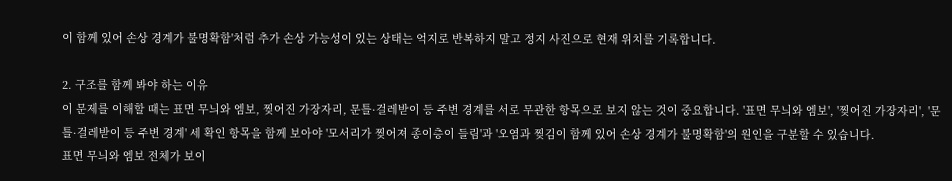이 함께 있어 손상 경계가 불명확함'처럼 추가 손상 가능성이 있는 상태는 억지로 반복하지 말고 정지 사진으로 현재 위치를 기록합니다.

2. 구조를 함께 봐야 하는 이유
이 문제를 이해할 때는 표면 무늬와 엠보, 찢어진 가장자리, 문틀·걸레받이 등 주변 경계를 서로 무관한 항목으로 보지 않는 것이 중요합니다. '표면 무늬와 엠보', '찢어진 가장자리', '문틀·걸레받이 등 주변 경계' 세 확인 항목을 함께 보아야 '모서리가 찢어져 종이층이 들림'과 '오염과 찢김이 함께 있어 손상 경계가 불명확함'의 원인을 구분할 수 있습니다.
표면 무늬와 엠보 전체가 보이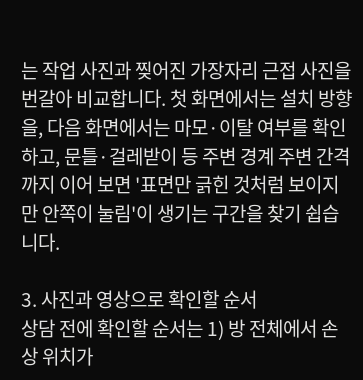는 작업 사진과 찢어진 가장자리 근접 사진을 번갈아 비교합니다. 첫 화면에서는 설치 방향을, 다음 화면에서는 마모·이탈 여부를 확인하고, 문틀·걸레받이 등 주변 경계 주변 간격까지 이어 보면 '표면만 긁힌 것처럼 보이지만 안쪽이 눌림'이 생기는 구간을 찾기 쉽습니다.

3. 사진과 영상으로 확인할 순서
상담 전에 확인할 순서는 1) 방 전체에서 손상 위치가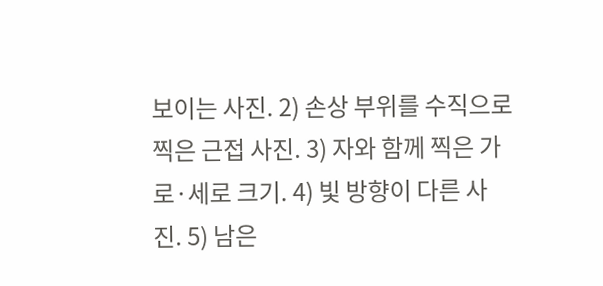보이는 사진. 2) 손상 부위를 수직으로 찍은 근접 사진. 3) 자와 함께 찍은 가로·세로 크기. 4) 빛 방향이 다른 사진. 5) 남은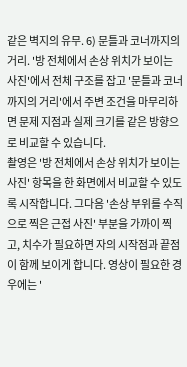같은 벽지의 유무. 6) 문틀과 코너까지의 거리. '방 전체에서 손상 위치가 보이는 사진'에서 전체 구조를 잡고 '문틀과 코너까지의 거리'에서 주변 조건을 마무리하면 문제 지점과 실제 크기를 같은 방향으로 비교할 수 있습니다.
촬영은 '방 전체에서 손상 위치가 보이는 사진' 항목을 한 화면에서 비교할 수 있도록 시작합니다. 그다음 '손상 부위를 수직으로 찍은 근접 사진' 부분을 가까이 찍고, 치수가 필요하면 자의 시작점과 끝점이 함께 보이게 합니다. 영상이 필요한 경우에는 '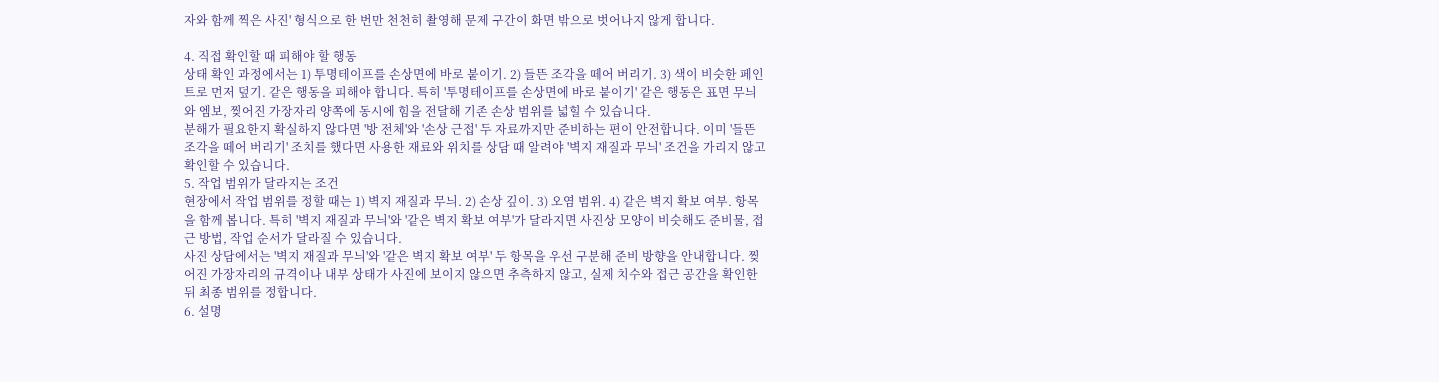자와 함께 찍은 사진' 형식으로 한 번만 천천히 촬영해 문제 구간이 화면 밖으로 벗어나지 않게 합니다.

4. 직접 확인할 때 피해야 할 행동
상태 확인 과정에서는 1) 투명테이프를 손상면에 바로 붙이기. 2) 들뜬 조각을 떼어 버리기. 3) 색이 비슷한 페인트로 먼저 덮기. 같은 행동을 피해야 합니다. 특히 '투명테이프를 손상면에 바로 붙이기' 같은 행동은 표면 무늬와 엠보, 찢어진 가장자리 양쪽에 동시에 힘을 전달해 기존 손상 범위를 넓힐 수 있습니다.
분해가 필요한지 확실하지 않다면 '방 전체'와 '손상 근접' 두 자료까지만 준비하는 편이 안전합니다. 이미 '들뜬 조각을 떼어 버리기' 조치를 했다면 사용한 재료와 위치를 상담 때 알려야 '벽지 재질과 무늬' 조건을 가리지 않고 확인할 수 있습니다.
5. 작업 범위가 달라지는 조건
현장에서 작업 범위를 정할 때는 1) 벽지 재질과 무늬. 2) 손상 깊이. 3) 오염 범위. 4) 같은 벽지 확보 여부. 항목을 함께 봅니다. 특히 '벽지 재질과 무늬'와 '같은 벽지 확보 여부'가 달라지면 사진상 모양이 비슷해도 준비물, 접근 방법, 작업 순서가 달라질 수 있습니다.
사진 상담에서는 '벽지 재질과 무늬'와 '같은 벽지 확보 여부' 두 항목을 우선 구분해 준비 방향을 안내합니다. 찢어진 가장자리의 규격이나 내부 상태가 사진에 보이지 않으면 추측하지 않고, 실제 치수와 접근 공간을 확인한 뒤 최종 범위를 정합니다.
6. 설명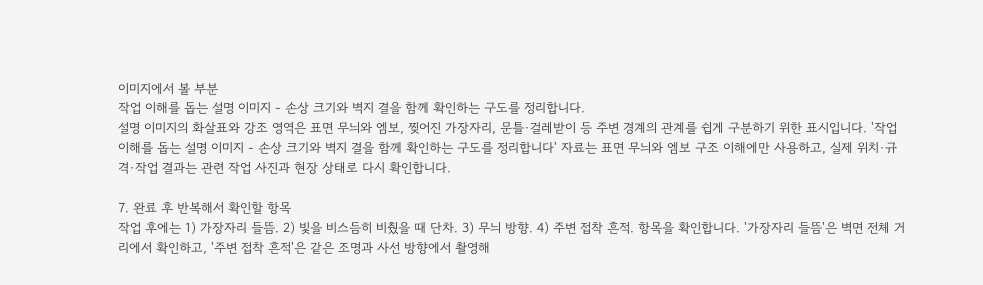이미지에서 볼 부분
작업 이해를 돕는 설명 이미지 - 손상 크기와 벽지 결을 함께 확인하는 구도를 정리합니다.
설명 이미지의 화살표와 강조 영역은 표면 무늬와 엠보, 찢어진 가장자리, 문틀·걸레받이 등 주변 경계의 관계를 쉽게 구분하기 위한 표시입니다. '작업 이해를 돕는 설명 이미지 - 손상 크기와 벽지 결을 함께 확인하는 구도를 정리합니다' 자료는 표면 무늬와 엠보 구조 이해에만 사용하고, 실제 위치·규격·작업 결과는 관련 작업 사진과 현장 상태로 다시 확인합니다.

7. 완료 후 반복해서 확인할 항목
작업 후에는 1) 가장자리 들뜸. 2) 빛을 비스듬히 비췄을 때 단차. 3) 무늬 방향. 4) 주변 접착 흔적. 항목을 확인합니다. '가장자리 들뜸'은 벽면 전체 거리에서 확인하고, '주변 접착 흔적'은 같은 조명과 사선 방향에서 촬영해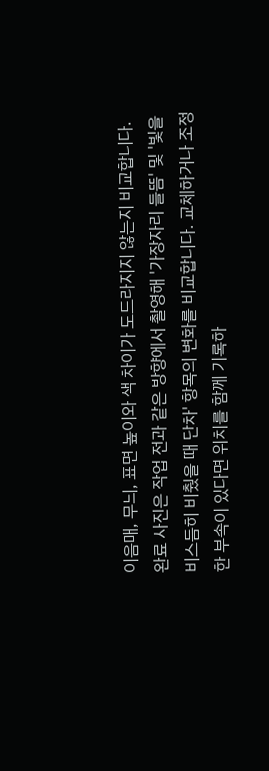이음매, 무늬, 표면 높이와 색 차이가 도드라지지 않는지 비교합니다.
완료 사진은 작업 전과 같은 방향에서 촬영해 '가장자리 들뜸' 및 '빛을 비스듬히 비췄을 때 단차' 항목의 변화를 비교합니다. 교체하거나 조정한 부속이 있다면 위치를 함께 기록하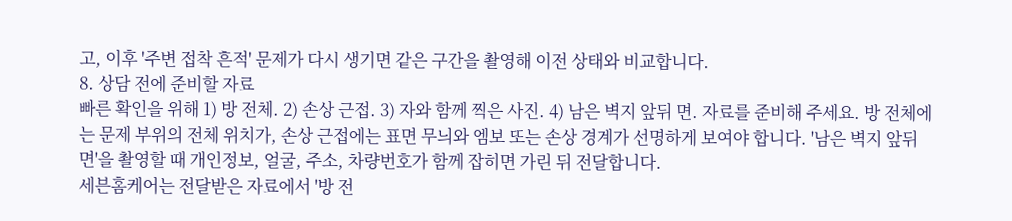고, 이후 '주변 접착 흔적' 문제가 다시 생기면 같은 구간을 촬영해 이전 상태와 비교합니다.
8. 상담 전에 준비할 자료
빠른 확인을 위해 1) 방 전체. 2) 손상 근접. 3) 자와 함께 찍은 사진. 4) 남은 벽지 앞뒤 면. 자료를 준비해 주세요. 방 전체에는 문제 부위의 전체 위치가, 손상 근접에는 표면 무늬와 엠보 또는 손상 경계가 선명하게 보여야 합니다. '남은 벽지 앞뒤 면'을 촬영할 때 개인정보, 얼굴, 주소, 차량번호가 함께 잡히면 가린 뒤 전달합니다.
세븐홈케어는 전달받은 자료에서 '방 전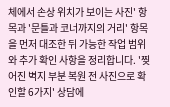체에서 손상 위치가 보이는 사진' 항목과 '문틀과 코너까지의 거리' 항목을 먼저 대조한 뒤 가능한 작업 범위와 추가 확인 사항을 정리합니다. '찢어진 벽지 부분 복원 전 사진으로 확인할 6가지' 상담에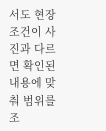서도 현장 조건이 사진과 다르면 확인된 내용에 맞춰 범위를 조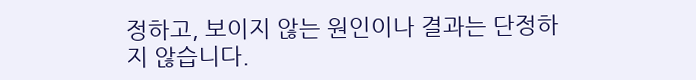정하고, 보이지 않는 원인이나 결과는 단정하지 않습니다.